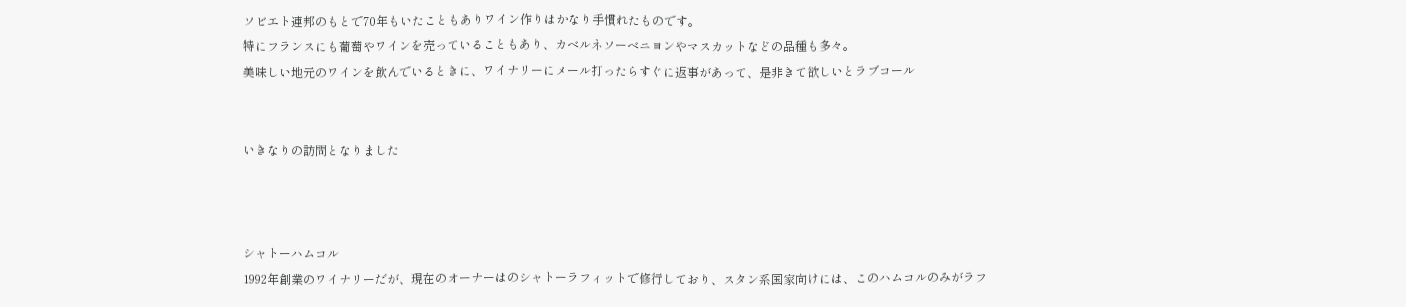ソビエト連邦のもとで70年もいたこともありワイン作りはかなり手慣れたものです。
特にフランスにも葡萄やワインを売っていることもあり、カベルネソーベニヨンやマスカットなどの品種も多々。
美味しい地元のワインを飲んでいるときに、ワイナリーにメール打ったらすぐに返事があって、是非きて欲しいとラブコール


いきなりの訪問となりました



シャトーハムコル
1992年創業のワイナリーだが、現在のオーナーはのシャトーラフィットで修行しており、スタン系国家向けには、このハムコルのみがラフ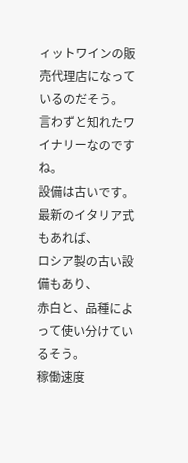ィットワインの販売代理店になっているのだそう。
言わずと知れたワイナリーなのですね。
設備は古いです。最新のイタリア式もあれば、
ロシア製の古い設備もあり、
赤白と、品種によって使い分けているそう。
稼働速度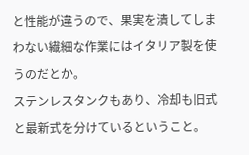と性能が違うので、果実を潰してしまわない繊細な作業にはイタリア製を使うのだとか。
ステンレスタンクもあり、冷却も旧式と最新式を分けているということ。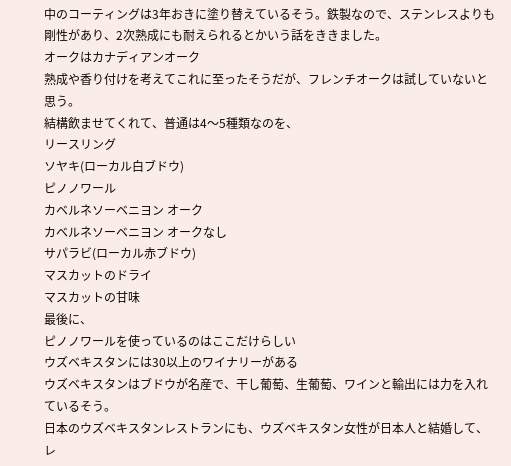中のコーティングは3年おきに塗り替えているそう。鉄製なので、ステンレスよりも剛性があり、2次熟成にも耐えられるとかいう話をききました。
オークはカナディアンオーク
熟成や香り付けを考えてこれに至ったそうだが、フレンチオークは試していないと思う。
結構飲ませてくれて、普通は4〜5種類なのを、
リースリング
ソヤキ(ローカル白ブドウ)
ピノノワール
カベルネソーベニヨン オーク
カベルネソーベニヨン オークなし
サパラビ(ローカル赤ブドウ)
マスカットのドライ
マスカットの甘味
最後に、
ピノノワールを使っているのはここだけらしい
ウズベキスタンには30以上のワイナリーがある
ウズベキスタンはブドウが名産で、干し葡萄、生葡萄、ワインと輸出には力を入れているそう。
日本のウズベキスタンレストランにも、ウズベキスタン女性が日本人と結婚して、レ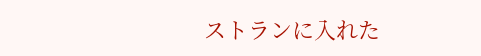ストランに入れた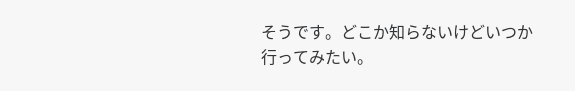そうです。どこか知らないけどいつか行ってみたい。